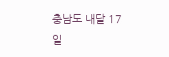충남도 내달 17일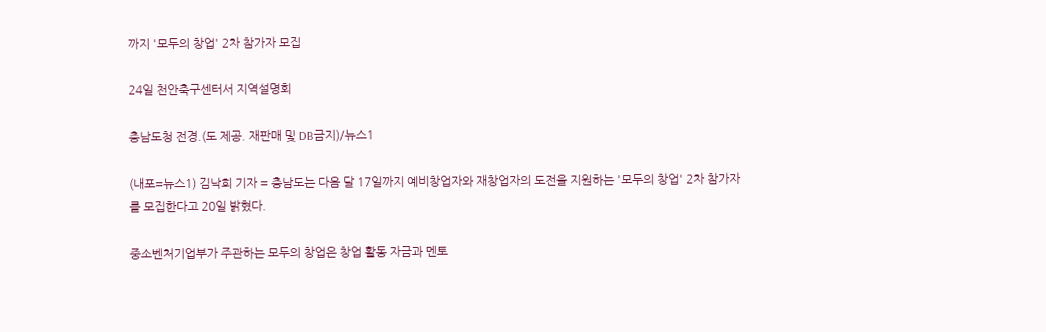까지 '모두의 창업' 2차 참가자 모집

24일 천안축구센터서 지역설명회

충남도청 전경.(도 제공. 재판매 및 DB금지)/뉴스1

(내포=뉴스1) 김낙희 기자 = 충남도는 다음 달 17일까지 예비창업자와 재창업자의 도전을 지원하는 '모두의 창업' 2차 참가자를 모집한다고 20일 밝혔다.

중소벤처기업부가 주관하는 모두의 창업은 창업 활동 자금과 멘토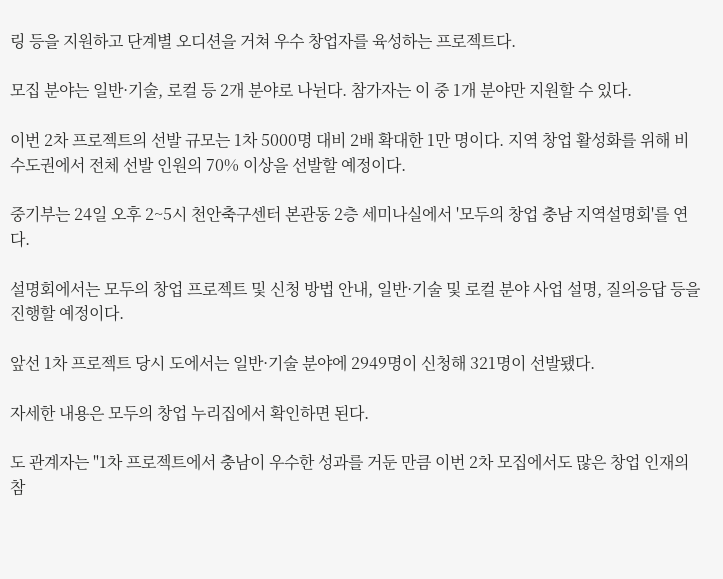링 등을 지원하고 단계별 오디션을 거쳐 우수 창업자를 육성하는 프로젝트다.

모집 분야는 일반·기술, 로컬 등 2개 분야로 나뉜다. 참가자는 이 중 1개 분야만 지원할 수 있다.

이번 2차 프로젝트의 선발 규모는 1차 5000명 대비 2배 확대한 1만 명이다. 지역 창업 활성화를 위해 비수도권에서 전체 선발 인원의 70% 이상을 선발할 예정이다.

중기부는 24일 오후 2~5시 천안축구센터 본관동 2층 세미나실에서 '모두의 창업 충남 지역설명회'를 연다.

설명회에서는 모두의 창업 프로젝트 및 신청 방법 안내, 일반·기술 및 로컬 분야 사업 설명, 질의응답 등을 진행할 예정이다.

앞선 1차 프로젝트 당시 도에서는 일반·기술 분야에 2949명이 신청해 321명이 선발됐다.

자세한 내용은 모두의 창업 누리집에서 확인하면 된다.

도 관계자는 "1차 프로젝트에서 충남이 우수한 성과를 거둔 만큼 이번 2차 모집에서도 많은 창업 인재의 참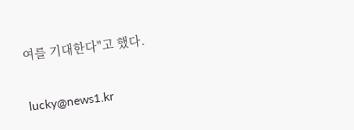여를 기대한다"고 했다.

lucky@news1.kr